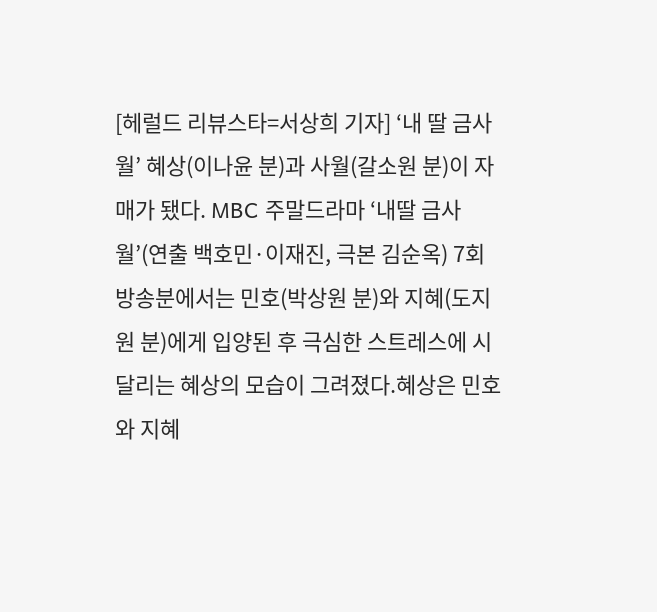[헤럴드 리뷰스타=서상희 기자] ‘내 딸 금사월’ 혜상(이나윤 분)과 사월(갈소원 분)이 자매가 됐다. MBC 주말드라마 ‘내딸 금사월’(연출 백호민·이재진, 극본 김순옥) 7회 방송분에서는 민호(박상원 분)와 지혜(도지원 분)에게 입양된 후 극심한 스트레스에 시달리는 혜상의 모습이 그려졌다.혜상은 민호와 지혜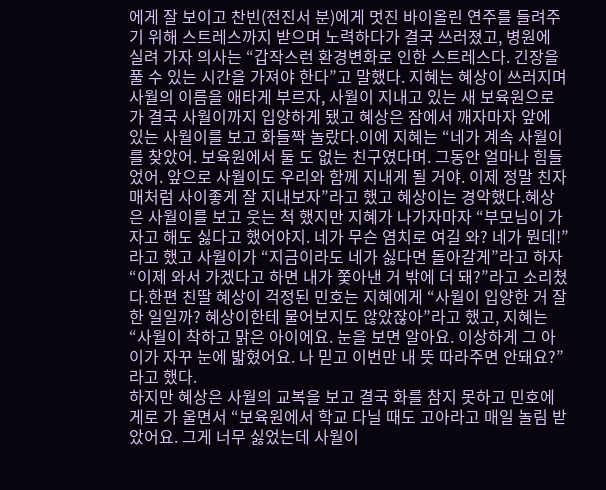에게 잘 보이고 찬빈(전진서 분)에게 멋진 바이올린 연주를 들려주기 위해 스트레스까지 받으며 노력하다가 결국 쓰러졌고, 병원에 실려 가자 의사는 “갑작스런 환경변화로 인한 스트레스다. 긴장을 풀 수 있는 시간을 가져야 한다”고 말했다. 지혜는 혜상이 쓰러지며 사월의 이름을 애타게 부르자, 사월이 지내고 있는 새 보육원으로 가 결국 사월이까지 입양하게 됐고 혜상은 잠에서 깨자마자 앞에 있는 사월이를 보고 화들짝 놀랐다.이에 지혜는 “네가 계속 사월이를 찾았어. 보육원에서 둘 도 없는 친구였다며. 그동안 얼마나 힘들었어. 앞으로 사월이도 우리와 함께 지내게 될 거야. 이제 정말 친자매처럼 사이좋게 잘 지내보자”라고 했고 혜상이는 경악했다.혜상은 사월이를 보고 웃는 척 했지만 지혜가 나가자마자 “부모님이 가자고 해도 싫다고 했어야지. 네가 무슨 염치로 여길 와? 네가 뭔데!”라고 했고 사월이가 “지금이라도 네가 싫다면 돌아갈게”라고 하자 “이제 와서 가겠다고 하면 내가 쫓아낸 거 밖에 더 돼?”라고 소리쳤다.한편 친딸 혜상이 걱정된 민호는 지혜에게 “사월이 입양한 거 잘한 일일까? 혜상이한테 물어보지도 않았잖아”라고 했고, 지혜는 “사월이 착하고 맑은 아이에요. 눈을 보면 알아요. 이상하게 그 아이가 자꾸 눈에 밟혔어요. 나 믿고 이번만 내 뜻 따라주면 안돼요?”라고 했다.
하지만 혜상은 사월의 교복을 보고 결국 화를 참지 못하고 민호에게로 가 울면서 “보육원에서 학교 다닐 때도 고아라고 매일 놀림 받았어요. 그게 너무 싫었는데 사월이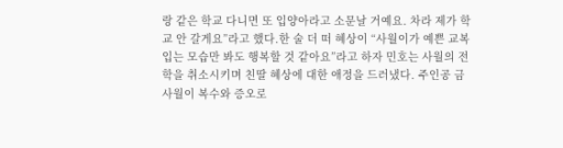랑 같은 학교 다니면 또 입양아라고 소문날 거예요. 차라 제가 학교 안 갈게요”라고 했다.한 술 더 떠 혜상이 “사월이가 예쁜 교복 입는 모습만 봐도 행복할 것 같아요”라고 하자 민호는 사월의 전학을 취소시키며 친딸 혜상에 대한 애정을 드러냈다. 주인공 금사월이 복수와 증오로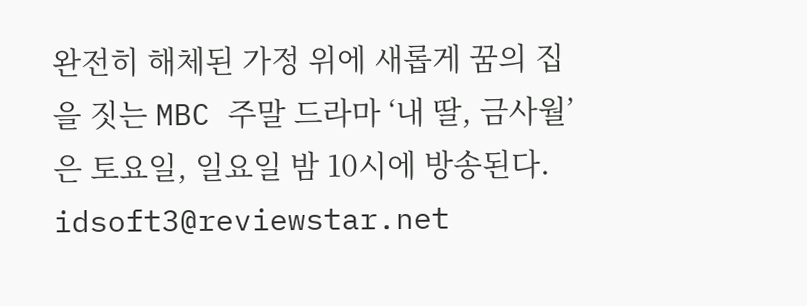완전히 해체된 가정 위에 새롭게 꿈의 집을 짓는 MBC 주말 드라마 ‘내 딸, 금사월’은 토요일, 일요일 밤 10시에 방송된다. idsoft3@reviewstar.net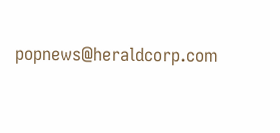popnews@heraldcorp.com